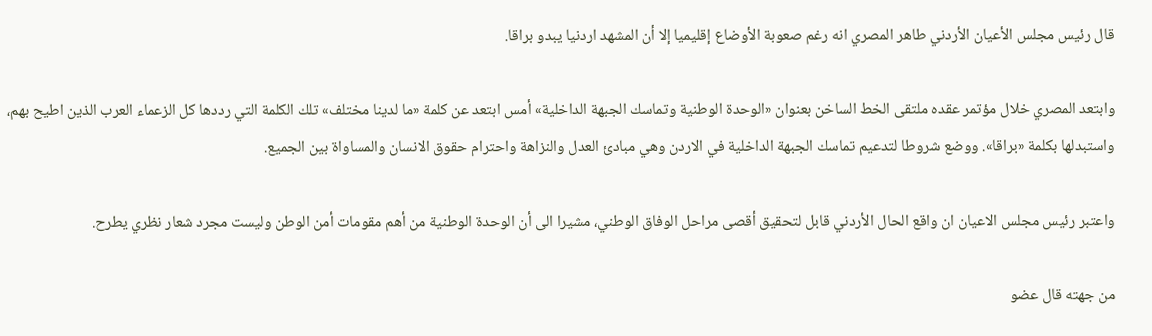قال رئيس مجلس الأعيان الأردني طاهر المصري انه رغم صعوبة الأوضاع إقليميا إلا أن المشهد اردنيا يبدو براقا.

وابتعد المصري خلال مؤتمر عقده ملتقى الخط الساخن بعنوان «الوحدة الوطنية وتماسك الجبهة الداخلية» أمس ابتعد عن كلمة «ما لدينا مختلف» تلك الكلمة التي رددها كل الزعماء العرب الذين اطيح بهم، واستبدلها بكلمة «براقا». ووضع شروطا لتدعيم تماسك الجبهة الداخلية في الاردن وهي مبادئ العدل والنزاهة واحترام حقوق الانسان والمساواة بين الجميع.

واعتبر رئيس مجلس الاعيان ان واقع الحال الأردني قابل لتحقيق أقصى مراحل الوفاق الوطني، مشيرا الى أن الوحدة الوطنية من أهم مقومات أمن الوطن وليست مجرد شعار نظري يطرح.

من جهته قال عضو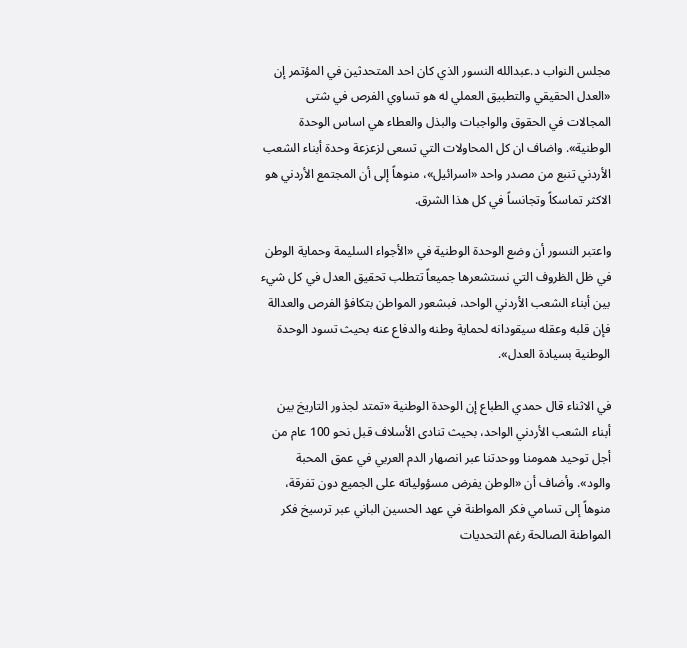مجلس النواب د.عبدالله النسور الذي كان احد المتحدثين في المؤتمر إن «العدل الحقيقي والتطبيق العملي له هو تساوي الفرص في شتى المجالات في الحقوق والواجبات والبذل والعطاء هي اساس الوحدة الوطنية». واضاف ان كل المحاولات التي تسعى لزعزعة وحدة أبناء الشعب الأردني تنبع من مصدر واحد «اسرائيل»، منوهاً إلى أن المجتمع الأردني هو الاكثر تماسكاً وتجانساً في كل هذا الشرق.

واعتبر النسور أن وضع الوحدة الوطنية في «الأجواء السليمة وحماية الوطن في ظل الظروف التي نستشعرها جميعاً تتطلب تحقيق العدل في كل شيء بين أبناء الشعب الأردني الواحد، فبشعور المواطن بتكافؤ الفرص والعدالة فإن قلبه وعقله سيقودانه لحماية وطنه والدفاع عنه بحيث تسود الوحدة الوطنية بسيادة العدل».

في الاثناء قال حمدي الطباع إن الوحدة الوطنية «تمتد لجذور التاريخ بين أبناء الشعب الأردني الواحد، بحيث تنادى الأسلاف قبل نحو 100 عام من أجل توحيد همومنا ووحدتنا عبر انصهار الدم العربي في عمق المحبة والود». وأضاف أن «الوطن يفرض مسؤولياته على الجميع دون تفرقة، منوهاً إلى تسامي فكر المواطنة في عهد الحسين الباني عبر ترسيخ فكر المواطنة الصالحة رغم التحديات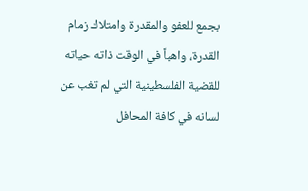بجمع للعفو والمقدرة وامتلاك زمام القدرة، واهباً في الوقت ذاته حياته للقضية الفلسطينية التي لم تغب عن لسانه في كافة المحافل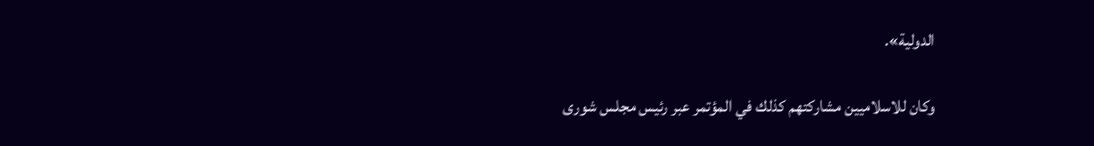الدولية».

وكان للاسلاميين مشاركتهم كذلك في المؤتمر عبر رئيس مجلس شورى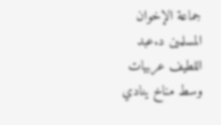جماعة الإخوان المسلمين د.عبد اللطيف عربيات وسط مناخ ينادي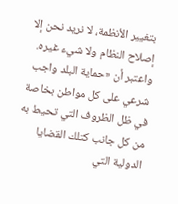بتغيير الأنظمة، لا نريد نحن إلا إصلاح النظام ولا شيء غيره. واعتبر أن «حماية البلد واجب شرعي على كل مواطن بخاصة في ظل الظروف التي تحيط به من كل جانب كتلك القضايا الدولية التي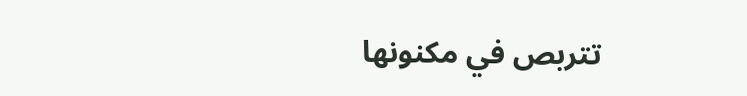تتربص في مكنونها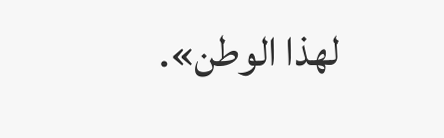لهذا الوطن».